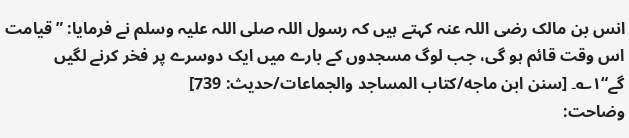انس بن مالک رضی اللہ عنہ کہتے ہیں کہ رسول اللہ صلی اللہ علیہ وسلم نے فرمایا: ”قیامت اس وقت قائم ہو گی، جب لوگ مسجدوں کے بارے میں ایک دوسرے پر فخر کرنے لگیں گے“۱؎۔ [سنن ابن ماجه/كتاب المساجد والجماعات/حدیث: 739]
وضاحت: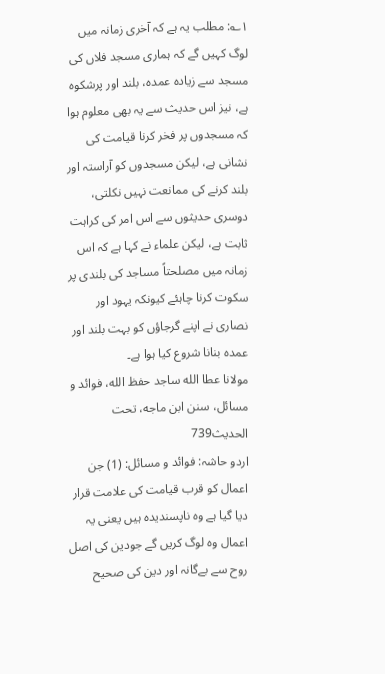۱؎: مطلب یہ ہے کہ آخری زمانہ میں لوگ کہیں گے کہ ہماری مسجد فلاں کی مسجد سے زیادہ عمدہ، بلند اور پرشکوہ ہے، نیز اس حدیث سے یہ بھی معلوم ہوا کہ مسجدوں پر فخر کرنا قیامت کی نشانی ہے، لیکن مسجدوں کو آراستہ اور بلند کرنے کی ممانعت نہیں نکلتی، دوسری حدیثوں سے اس امر کی کراہت ثابت ہے، لیکن علماء نے کہا ہے کہ اس زمانہ میں مصلحتاً مساجد کی بلندی پر سکوت کرنا چاہئے کیونکہ یہود اور نصاری نے اپنے گرجاؤں کو بہت بلند اور عمدہ بنانا شروع کیا ہوا ہے۔
مولانا عطا الله ساجد حفظ الله، فوائد و مسائل، سنن ابن ماجه، تحت الحديث739
اردو حاشہ: فوائد و مسائل: (1) جن اعمال کو قرب قیامت کی علامت قرار دیا گیا ہے وہ ناپسندیدہ ہیں یعنی یہ اعمال وہ لوگ کریں گے جودین کی اصل روح سے بےگانہ اور دین کی صحیح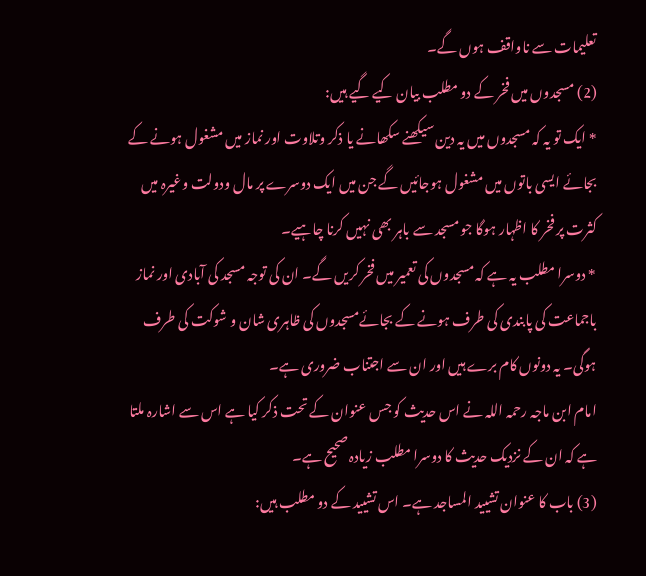تعلیمات سے ناواقف ہوں گے۔
(2) مسجدوں میں فخر کے دو مطلب بیان کیے گیے ہیں:
* ایک تو یہ کہ مسجدوں میں یہ دین سیکھنے سکھانے یا ذکر وتلاوت اور نماز میں مشغول ہونے کے بجائے ایسی باتوں میں مشغول ہوجائیں گے جن میں ایک دوسرے پر مال ودولت وغیرہ میں کثرت پر فخر کا اظہار ہوگا جو مسجد سے باہر بھی نہیں کرنا چاہیے۔
* دوسرا مطلب یہ ہے کہ مسجدوں کی تعمیر میں فخر کریں گے۔ ان کی توجہ مسجد کی آبادی اور نماز باجماعت کی پابندی کی طرف ہونے کے بجائےمسجدوں کی ظاہری شان و شوکت کی طرف ہوگی۔ یہ دونوں کام برے ہیں اور ان سے اجتناب ضروری ہے۔
امام ابن ماجہ رحمہ اللہ نے اس حدیث کو جس عنوان کے تحت ذکر کیا ہے اس سے اشارہ ملتا ہے کہ ان کے نزدیک حدیث کا دوسرا مطلب زیادہ صحیح ہے۔
(3) باب کا عنوان تشيید المساجد ہے۔ اس تشيید کے دو مطلب ہیں: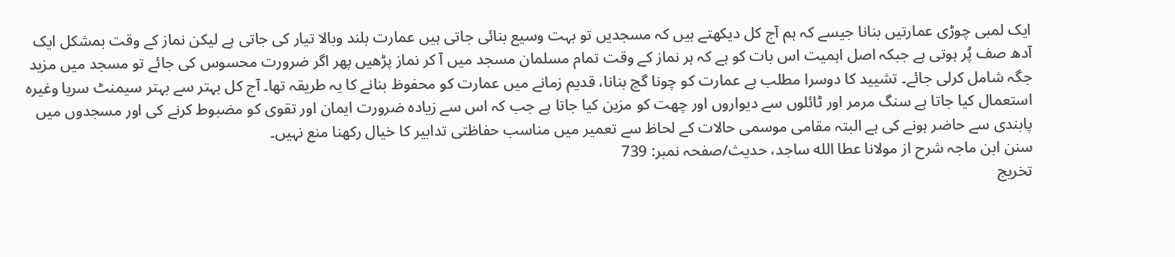ایک لمبی چوڑی عمارتیں بنانا جیسے کہ ہم آج کل دیکھتے ہیں کہ مسجدیں تو بہت وسیع بنائی جاتی ہیں عمارت بلند وبالا تیار کی جاتی ہے لیکن نماز کے وقت بمشکل ایک آدھ صف پُر ہوتی ہے جبکہ اصل اہمیت اس بات کو ہے کہ ہر نماز کے وقت تمام مسلمان مسجد میں آ کر نماز پڑھیں پھر اگر ضرورت محسوس کی جائے تو مسجد میں مزید جگہ شامل کرلی جائے۔ تشيید کا دوسرا مطلب ہے عمارت کو چونا گچ بنانا، قدیم زمانے میں عمارت کو محفوظ بنانے کا یہ طریقہ تھا۔ آج کل بہتر سے بہتر سیمنٹ سریا وغیرہ استعمال کیا جاتا ہے سنگ مرمر اور ٹائلوں سے دیواروں اور چھت کو مزین کیا جاتا ہے جب کہ اس سے زیادہ ضرورت ایمان اور تقوی کو مضبوط کرنے کی اور مسجدوں میں پابندی سے حاضر ہونے کی ہے البتہ مقامی موسمی حالات کے لحاظ سے تعمیر میں مناسب حفاظتی تدابیر کا خیال رکھنا منع نہیں۔
سنن ابن ماجہ شرح از مولانا عطا الله ساجد، حدیث/صفحہ نمبر: 739
تخریج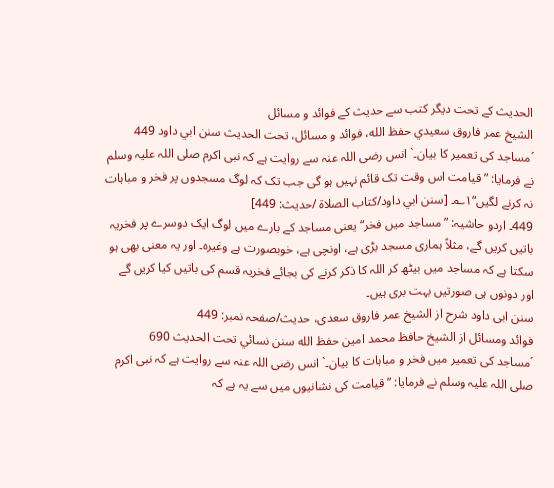الحدیث کے تحت دیگر کتب سے حدیث کے فوائد و مسائل
الشيخ عمر فاروق سعيدي حفظ الله، فوائد و مسائل، تحت الحديث سنن ابي داود 449
´مساجد کی تعمیر کا بیان۔` انس رضی اللہ عنہ سے روایت ہے کہ نبی اکرم صلی اللہ علیہ وسلم نے فرمایا: ”قیامت اس وقت تک قائم نہیں ہو گی جب تک کہ لوگ مسجدوں پر فخر و مباہات نہ کرنے لگیں“۱؎۔ [سنن ابي داود/كتاب الصلاة /حدیث: 449]
449۔ اردو حاشیہ: ”مساجد میں فخر“ یعنی مساجد کے بارے میں لوگ ایک دوسرے پر فخریہ باتیں کریں گے، مثلاً ہماری مسجد بڑی ہے، اونچی ہے، خوبصورت ہے وغیرہ۔ اور یہ معنی بھی ہو سکتا ہے کہ مساجد میں بیٹھ کر اللہ کا ذکر کرنے کی بجائے فخریہ قسم کی باتیں کیا کریں گے اور دونوں ہی صورتیں بہت بری ہیں۔
سنن ابی داود شرح از الشیخ عمر فاروق سعدی، حدیث/صفحہ نمبر: 449
فوائد ومسائل از الشيخ حافظ محمد امين حفظ الله سنن نسائي تحت الحديث 690
´مساجد کی تعمیر میں فخر و مباہات کا بیان۔` انس رضی اللہ عنہ سے روایت ہے کہ نبی اکرم صلی اللہ علیہ وسلم نے فرمایا: ”قیامت کی نشانیوں میں سے یہ ہے کہ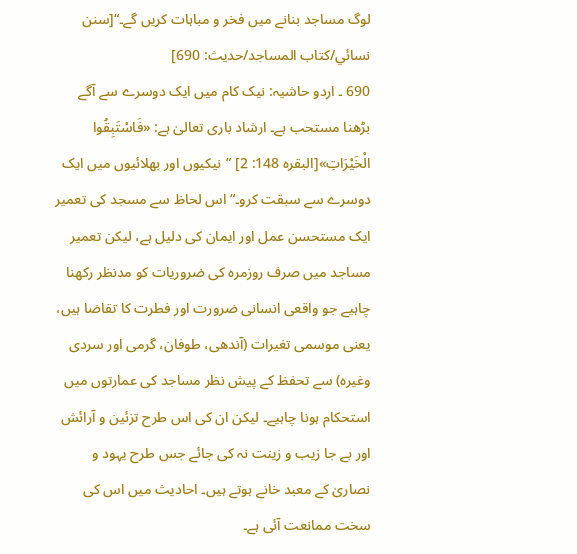لوگ مساجد بنانے میں فخر و مباہات کریں گے۔“[سنن نسائي/كتاب المساجد/حدیث: 690]
690 ۔ اردو حاشیہ: نیک کام میں ایک دوسرے سے آگے بڑھنا مستحب ہے۔ ارشاد باری تعالیٰ ہے: «فَاسْتَبِقُوا الْخَيْرَاتِ»[البقرہ 148: 2] ”نیکیوں اور بھلائیوں میں ایک دوسرے سے سبقت کرو۔“ اس لحاظ سے مسجد کی تعمیر ایک مستحسن عمل اور ایمان کی دلیل ہے، لیکن تعمیر مساجد میں صرف روزمرہ کی ضروریات کو مدنظر رکھنا چاہیے جو واقعی انسانی ضرورت اور فطرت کا تقاضا ہیں، یعنی موسمی تغیرات (آندھی، طوفان، گرمی اور سردی وغیرہ) سے تحفظ کے پیش نظر مساجد کی عمارتوں میں استحکام ہونا چاہیے۔ لیکن ان کی اس طرح تزئین و آرائش اور بے جا زیب و زینت نہ کی جائے جس طرح یہود و نصاریٰ کے معبد خانے ہوتے ہیں۔ احادیث میں اس کی سخت ممانعت آئی ہے۔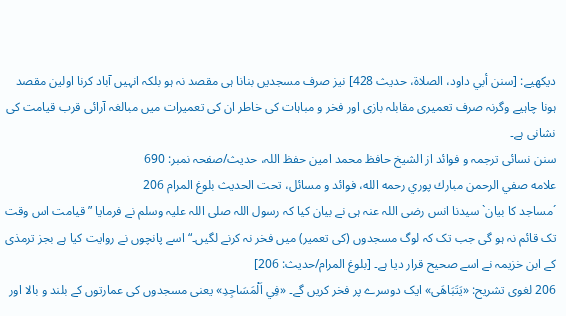دیکھیے: [سنن أبي داود، الصلاۃ، حدیث 428] نیز صرف مسجدیں بنانا ہی مقصد نہ ہو بلکہ انہیں آباد کرنا اولین مقصد ہونا چاہیے وگرنہ صرف تعمیری مقابلہ بازی اور فخر و مباہات کی خاطر ان کی تعمیرات میں مبالغہ آرائی قرب قیامت کی نشانی ہے۔
سنن نسائی ترجمہ و فوائد از الشیخ حافظ محمد امین حفظ اللہ، حدیث/صفحہ نمبر: 690
علامه صفي الرحمن مبارك پوري رحمه الله، فوائد و مسائل، تحت الحديث بلوغ المرام 206
´مساجد کا بیان` سیدنا انس رضی اللہ عنہ ہی نے بیان کیا کہ رسول اللہ صلی اللہ علیہ وسلم نے فرمایا ”قیامت اس وقت تک قائم نہ ہو گی جب تک کہ لوگ مسجدوں (کی تعمیر) میں فخر نہ کرنے لگیں۔“ اسے پانچوں نے روایت کیا ہے بجز ترمذی کے ابن خزیمہ نے اسے صحیح قرار دیا ہے۔ [بلوغ المرام/حدیث: 206]
206 لغوی تشریح: «يَتَبَاهَى» ایک دوسرے پر فخر کریں گے۔ «فِي اَلْمَسَاجِدِ» یعنی مسجدوں کی عمارتوں کے بلند و بالا اور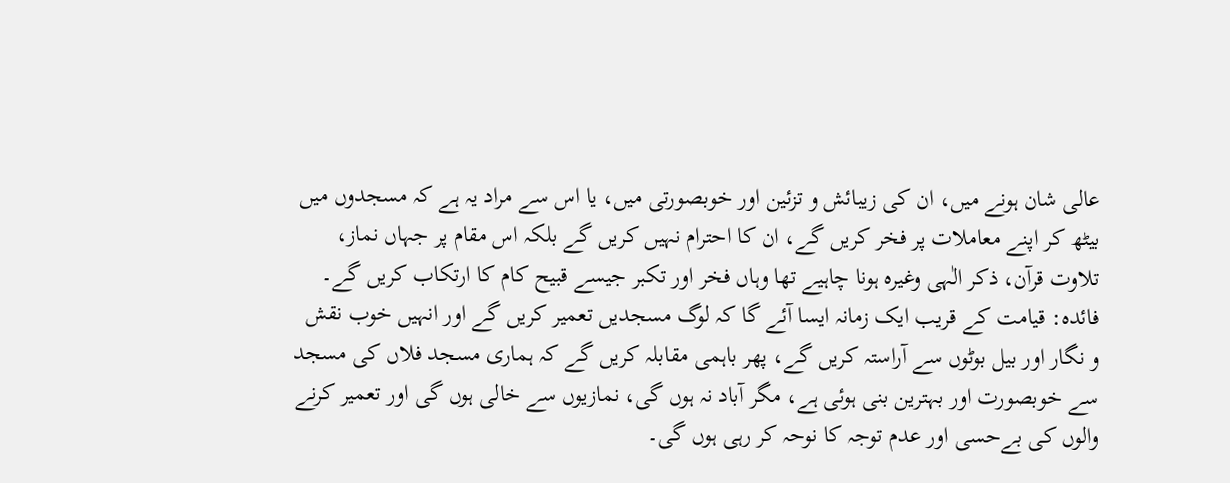عالی شان ہونے میں، ان کی زیبائش و تزئین اور خوبصورتی میں، یا اس سے مراد یہ ہے کہ مسجدوں میں بیٹھ کر اپنے معاملات پر فخر کریں گے، ان کا احترام نہیں کریں گے بلکہ اس مقام پر جہاں نماز، تلاوت قرآن، ذکر الٰہی وغیرہ ہونا چاہیے تھا وہاں فخر اور تکبر جیسے قبیح کام کا ارتکاب کریں گے۔ فائدہ: قیامت کے قریب ایک زمانہ ایسا آئے گا کہ لوگ مسجدیں تعمیر کریں گے اور انہیں خوب نقش و نگار اور بیل بوٹوں سے آراستہ کریں گے، پھر باہمی مقابلہ کریں گے کہ ہماری مسجد فلاں کی مسجد سے خوبصورت اور بہترین بنی ہوئی ہے، مگر آباد نہ ہوں گی، نمازیوں سے خالی ہوں گی اور تعمیر کرنے والوں کی بےحسی اور عدم توجہ کا نوحہ کر رہی ہوں گی۔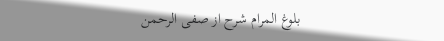بلوغ المرام شرح از صفی الرحمن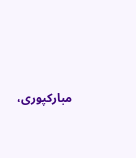مبارکپوری،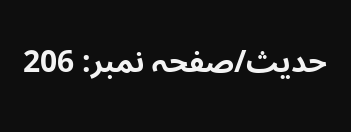حدیث/صفحہ نمبر: 206